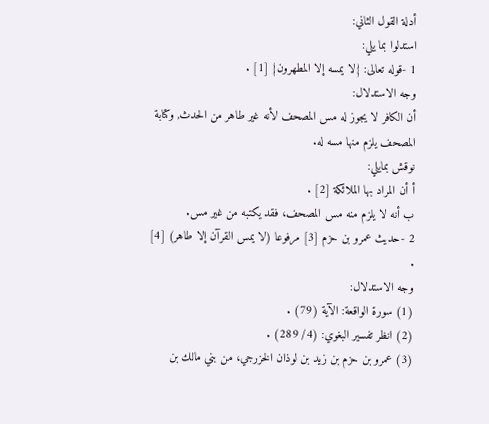أدلة القول الثاني:
استدلوا بما يلي:
1 -قوله تعالى: {لا يمسه إلا المطهرون} [1] .
وجه الاستدلال:
أن الكافر لا يجوز له مس المصحف لأنه غير طاهر من الحدث, وكتابة المصحف يلزم منها مسه له.
نوقش بمايلي:
أ أن المراد بها الملائكة [2] .
ب أنه لا يلزم منه مس المصحف، فقد يكتبه من غير مس.
2 -حديث عمرو بن حزم [3] مرفوعا (لا يمس القرآن إلا طاهر) [4] .
وجه الاستدلال:
(1) سورة الواقعة: الآية (79) .
(2) انظر تفسير البغوي: (4/ 289) .
(3) عمرو بن حزم بن زيد بن لوذان الخزرجي، من بني مالك بن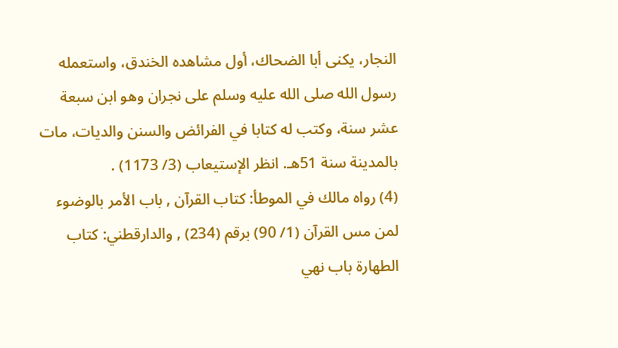النجار، يكنى أبا الضحاك، أول مشاهده الخندق، واستعمله رسول الله صلى الله عليه وسلم على نجران وهو ابن سبعة عشر سنة، وكتب له كتابا في الفرائض والسنن والديات، مات بالمدينة سنة 51هـ. انظر الإستيعاب (3/ 1173) .
(4) رواه مالك في الموطأ: كتاب القرآن , باب الأمر بالوضوء لمن مس القرآن (1/ 90) برقم (234) , والدارقطني: كتاب الطهارة باب نهي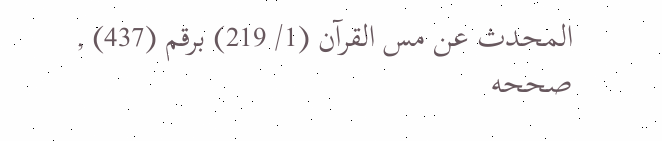المحدث عن مس القرآن (1/ 219) برقم (437) , صححه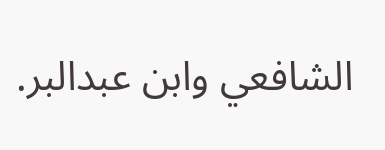الشافعي وابن عبدالبر.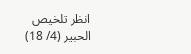انظر تلخيص الحبير (4/ 18)